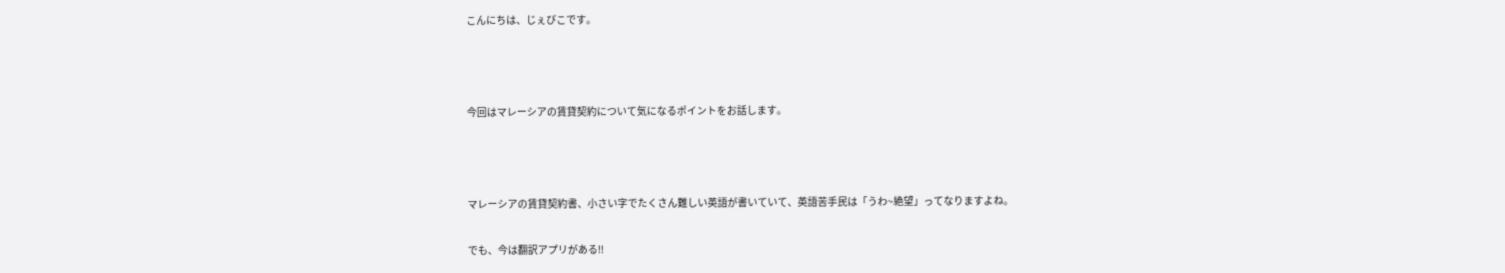こんにちは、じぇびこです。



今回はマレーシアの賃貸契約について気になるポイントをお話します。



マレーシアの賃貸契約書、小さい字でたくさん難しい英語が書いていて、英語苦手民は「うわ~絶望」ってなりますよね。

でも、今は翻訳アプリがある!!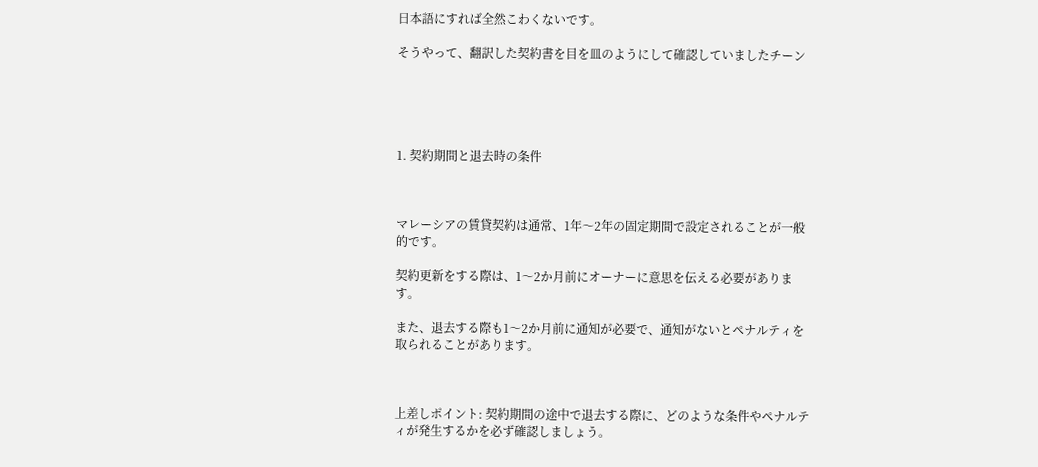日本語にすれば全然こわくないです。

そうやって、翻訳した契約書を目を皿のようにして確認していましたチーン





1. 契約期間と退去時の条件



マレーシアの賃貸契約は通常、1年〜2年の固定期間で設定されることが一般的です。

契約更新をする際は、1〜2か月前にオーナーに意思を伝える必要があります。

また、退去する際も1〜2か月前に通知が必要で、通知がないとペナルティを取られることがあります。



上差しポイント: 契約期間の途中で退去する際に、どのような条件やペナルティが発生するかを必ず確認しましょう。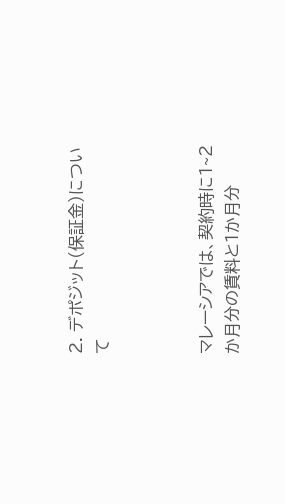2. デポジット(保証金)について



マレーシアでは、契約時に1~2か月分の賃料と1か月分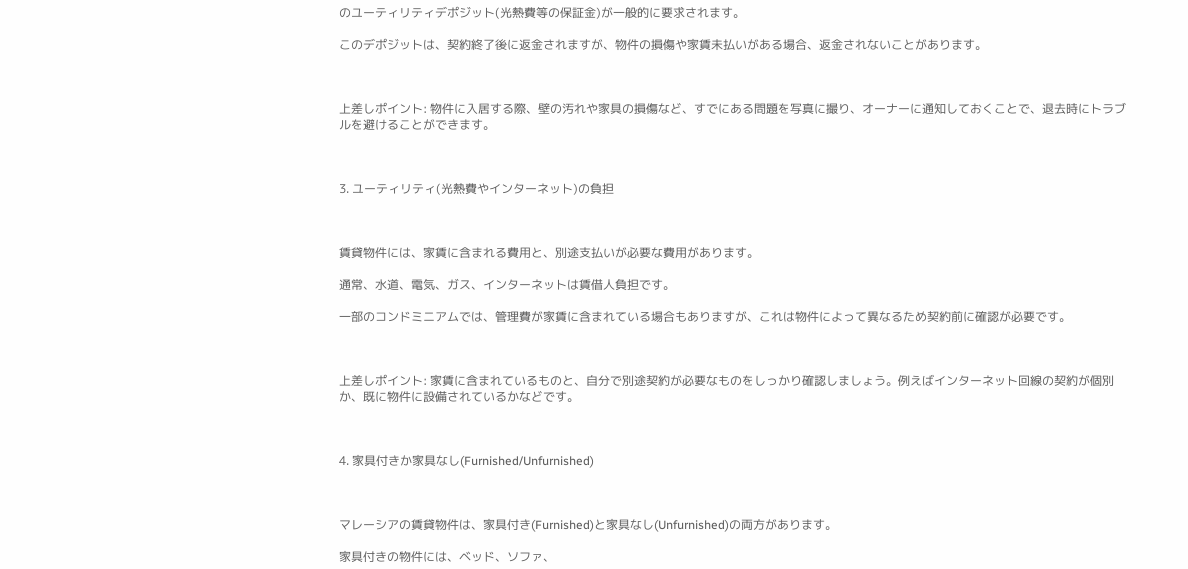のユーティリティデポジット(光熱費等の保証金)が一般的に要求されます。

このデポジットは、契約終了後に返金されますが、物件の損傷や家賃未払いがある場合、返金されないことがあります。



上差しポイント: 物件に入居する際、壁の汚れや家具の損傷など、すでにある問題を写真に撮り、オーナーに通知しておくことで、退去時にトラブルを避けることができます。



3. ユーティリティ(光熱費やインターネット)の負担



賃貸物件には、家賃に含まれる費用と、別途支払いが必要な費用があります。

通常、水道、電気、ガス、インターネットは賃借人負担です。

一部のコンドミニアムでは、管理費が家賃に含まれている場合もありますが、これは物件によって異なるため契約前に確認が必要です。



上差しポイント: 家賃に含まれているものと、自分で別途契約が必要なものをしっかり確認しましょう。例えばインターネット回線の契約が個別か、既に物件に設備されているかなどです。



4. 家具付きか家具なし(Furnished/Unfurnished)



マレーシアの賃貸物件は、家具付き(Furnished)と家具なし(Unfurnished)の両方があります。

家具付きの物件には、ベッド、ソファ、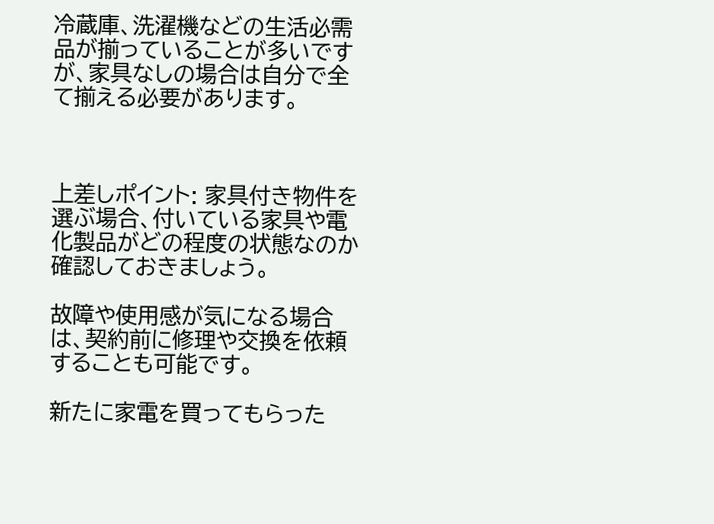冷蔵庫、洗濯機などの生活必需品が揃っていることが多いですが、家具なしの場合は自分で全て揃える必要があります。



上差しポイント: 家具付き物件を選ぶ場合、付いている家具や電化製品がどの程度の状態なのか確認しておきましょう。

故障や使用感が気になる場合は、契約前に修理や交換を依頼することも可能です。

新たに家電を買ってもらった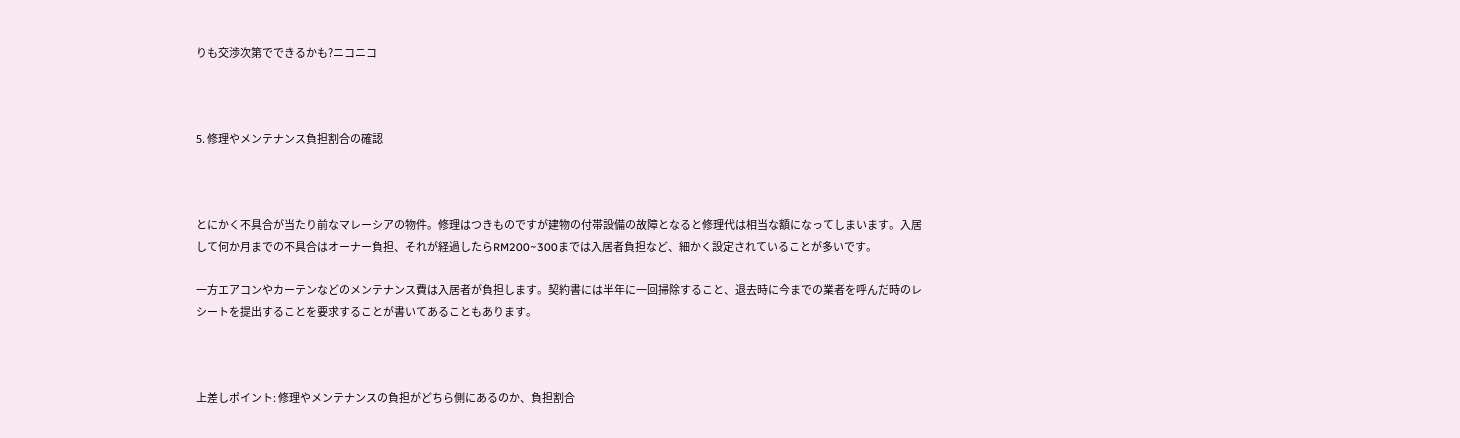りも交渉次第でできるかも?ニコニコ



5. 修理やメンテナンス負担割合の確認



とにかく不具合が当たり前なマレーシアの物件。修理はつきものですが建物の付帯設備の故障となると修理代は相当な額になってしまいます。入居して何か月までの不具合はオーナー負担、それが経過したらRM200~300までは入居者負担など、細かく設定されていることが多いです。

一方エアコンやカーテンなどのメンテナンス費は入居者が負担します。契約書には半年に一回掃除すること、退去時に今までの業者を呼んだ時のレシートを提出することを要求することが書いてあることもあります。



上差しポイント: 修理やメンテナンスの負担がどちら側にあるのか、負担割合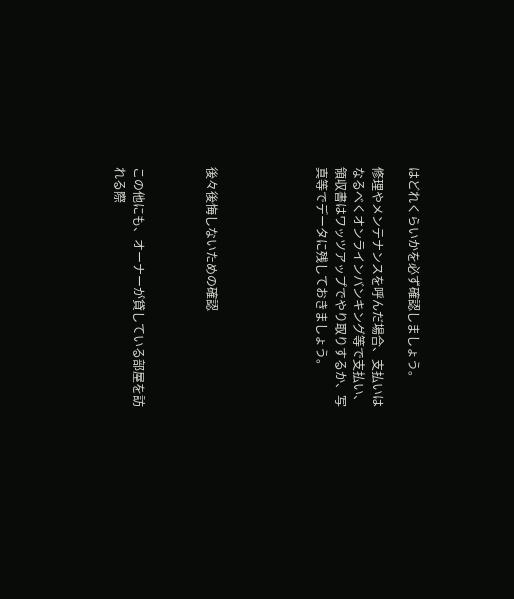はどれくらいかを必ず確認しましょう。

修理やメンテナンスを呼んだ場合、支払いはなるべくオンラインバンキング等で支払い、領収書はワッツアップでやり取りするか、写真等でデータに残しておきましょう。





後々後悔しないための確認



この他にも、オーナーが貸している部屋を訪れる際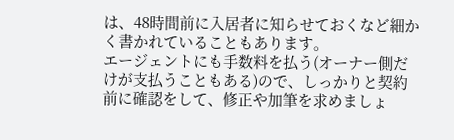は、48時間前に入居者に知らせておくなど細かく書かれていることもあります。
エージェントにも手数料を払う(オーナー側だけが支払うこともある)ので、しっかりと契約前に確認をして、修正や加筆を求めましょ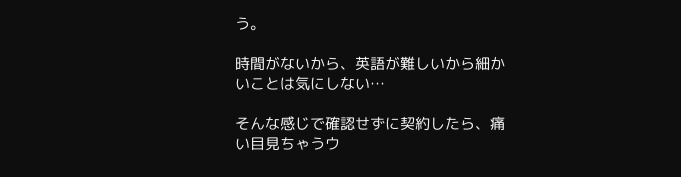う。

時間がないから、英語が難しいから細かいことは気にしない…

そんな感じで確認せずに契約したら、痛い目見ちゃうウ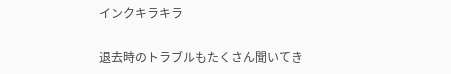インクキラキラ

退去時のトラブルもたくさん聞いてき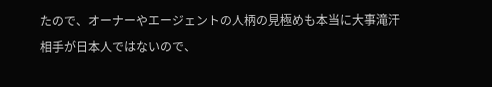たので、オーナーやエージェントの人柄の見極めも本当に大事滝汗
相手が日本人ではないので、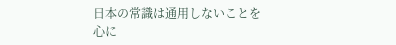日本の常識は通用しないことを心に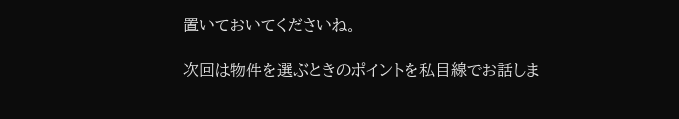置いておいてくださいね。

次回は物件を選ぶときのポイントを私目線でお話しま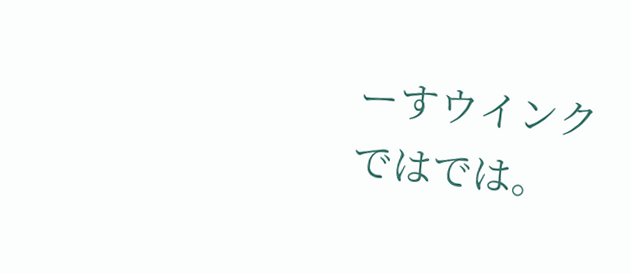ーすウインク
ではでは。